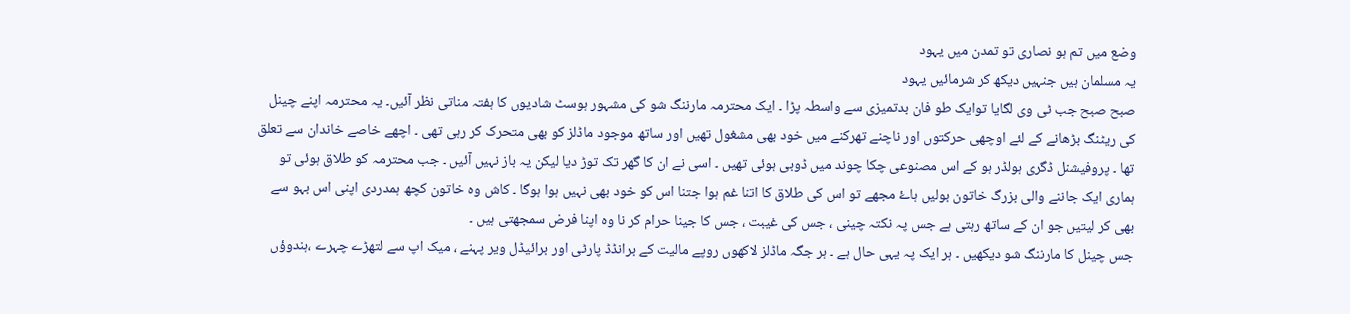وضع میں تم ہو نصاری تو تمدن میں یہود
یہ مسلمان ہیں جنہیں دیکھ کر شرمائیں یہود
صبح صبح جب ٹی وی لگایا توایک طو فان بدتمیزی سے واسطہ پڑا ۔ ایک محترمہ مارننگ شو کی مشہور ہوسٹ شادیوں کا ہفتہ مناتی نظر آئیں۔ یہ محترمہ اپنے چینل کی ریٹنگ بڑھانے کے لئے اوچھی حرکتوں اور ناچنے تھرکنے میں خود بھی مشغول تھیں اور ساتھ موجود ماڈلز کو بھی متحرک کر رہی تھی ۔ اچھے خاصے خاندان سے تعلق تھا ۔ پروفیشنل ڈگری ہولڈر ہو کے اس مصنوعی چکا چوند میں ڈوبی ہوئی تھیں ۔ اسی نے ان کا گھر تک توڑ دیا لیکن یہ باز نہیں آئیں ۔ جب محترمہ کو طلاق ہوئی تو ہماری ایک جاننے والی بزرگ خاتون بولیں ہاۓ مجھے تو اس کی طلاق کا اتنا غم ہوا جتنا اس کو خود بھی نہیں ہوا ہوگا ۔ کاش وہ خاتون کچھ ہمدردی اپنی اس بہو سے بھی کر لیتیں جو ان کے ساتھ رہتی ہے جس پہ نکتہ چینی ، جس کی غیبت ، جس کا جینا حرام کر نا وہ اپنا فرض سمجھتی ہیں ۔
جس چینل کا مارننگ شو دیکھیں ۔ ہر ایک پہ یہی حال ہے ۔ ہر جگہ ماڈلز لاکھوں روپے مالیت کے برانڈڈ پارٹی اور برائیڈل ویر پہنے ، میک اپ سے لتھڑے چہرے ،ہندوؤں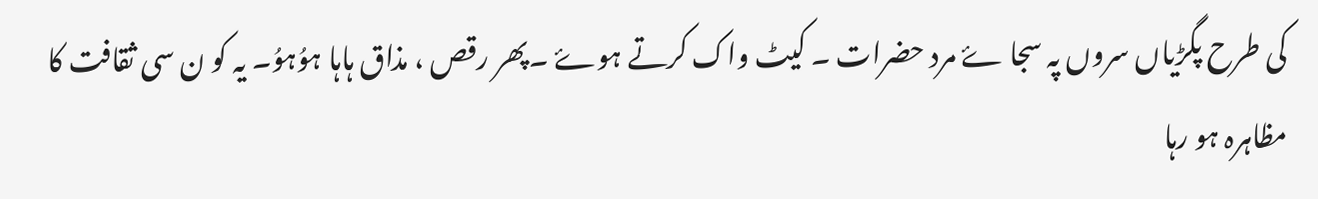کی طرح پگڑیاں سروں پہ سجا ۓ مرد حضرات ۔ کیٹ واک کرتے ہوۓ ۔پھر رقص ، مذاق ہاہا ہوُہوُ۔ یہ کو ن سی ثقافت کا مظاہرہ ہو رہا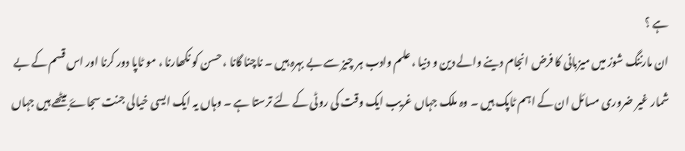ہے ؟
ان مارننگ شوز میں میزبانی کا فرض انجام دینے والے دین و دنیا ، علم وادب ہر چیز سے بے بہرہ ہیں ۔ ناچنا گانا ، حسن کو نکھارنا ، مو ٹاپا دور کرنا اور اس قسم کے بے شمار غیر ضروری مسائل ان کے اہم ٹاپک ہیں ۔ وہ ملک جہاں غریب ایک وقت کی روٹی کے لئے ترستا ہے ۔ وہاں یہ ایک ایسی خیالی جنت سجاۓ بیٹھے ہیں جہاں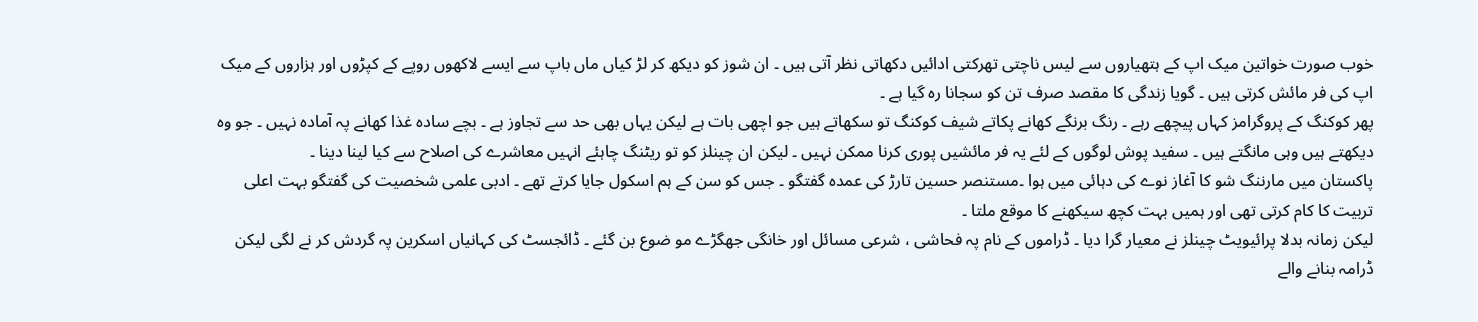خوب صورت خواتین میک اپ کے ہتھیاروں سے لیس ناچتی تھرکتی ادائیں دکھاتی نظر آتی ہیں ۔ ان شوز کو دیکھ کر لڑ کیاں ماں باپ سے ایسے لاکھوں روپے کے کپڑوں اور ہزاروں کے میک اپ کی فر مائش کرتی ہیں ۔ گویا زندگی کا مقصد صرف تن کو سجانا رہ گیا ہے ۔
پھر کوکنگ کے پروگرامز کہاں پیچھے رہے ۔ رنگ برنگے کھانے پکاتے شیف کوکنگ تو سکھاتے ہیں جو اچھی بات ہے لیکن یہاں بھی حد سے تجاوز ہے ۔ بچے سادہ غذا کھانے پہ آمادہ نہیں ۔ جو وہ دیکھتے ہیں وہی مانگتے ہیں ۔ سفید پوش لوگوں کے لئے یہ فر مائشیں پوری کرنا ممکن نہیں ۔ لیکن ان چینلز کو تو ریٹنگ چاہئے انہیں معاشرے کی اصلاح سے کیا لینا دینا ۔
پاکستان میں مارننگ شو کا آغاز نوے کی دہائی میں ہوا ۔مستنصر حسین تارڑ کی عمدہ گفتگو ۔ جس کو سن کے ہم اسکول جایا کرتے تھے ۔ ادبی علمی شخصیت کی گفتگو بہت اعلی تربیت کا کام کرتی تھی اور ہمیں بہت کچھ سیکھنے کا موقع ملتا ۔
لیکن زمانہ بدلا پرائیویٹ چینلز نے معیار گرا دیا ۔ ڈراموں کے نام پہ فحاشی ، شرعی مسائل اور خانگی جھگڑے مو ضوع بن گئے ۔ ڈائجسٹ کی کہانیاں اسکرین پہ گردش کر نے لگی لیکن ڈرامہ بنانے والے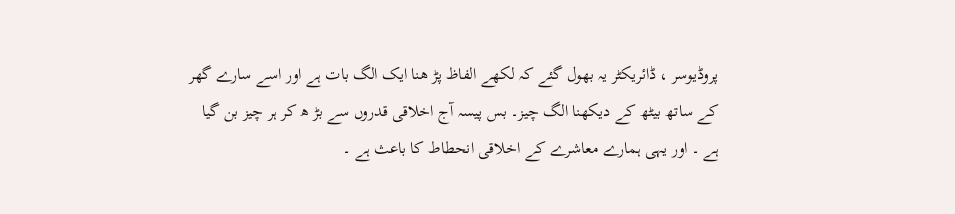پروڈیوسر ، ڈائریکٹر یہ بھول گئے کہ لکھے الفاظ پڑ ھنا ایک الگ بات ہے اور اسے سارے گھر کے ساتھ بیٹھ کے دیکھنا الگ چیز۔ بس پیسہ آج اخلاقی قدروں سے بڑ ھ کر ہر چیز بن گیا ہے ۔ اور یہی ہمارے معاشرے کے اخلاقی انحطاط کا باعث ہے ۔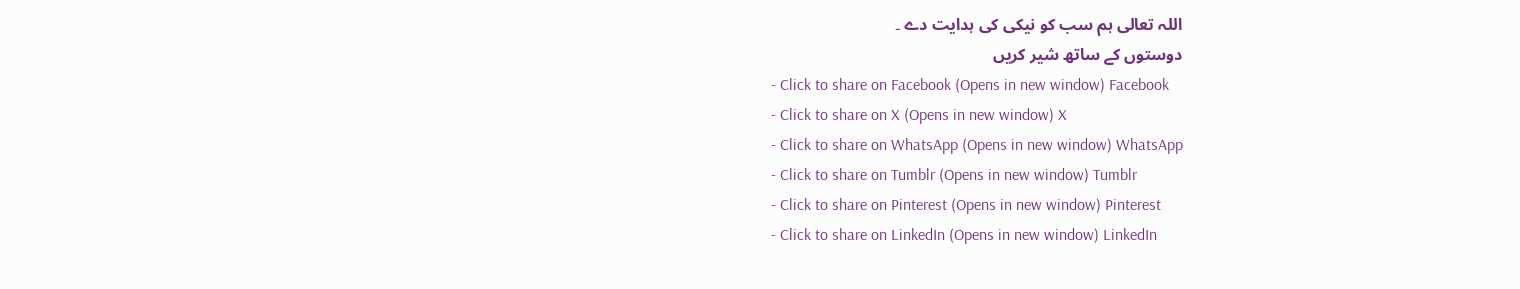اللہ تعالی ہم سب کو نیکی کی ہدایت دے ۔
دوستوں کے ساتھ شیر کریں
- Click to share on Facebook (Opens in new window) Facebook
- Click to share on X (Opens in new window) X
- Click to share on WhatsApp (Opens in new window) WhatsApp
- Click to share on Tumblr (Opens in new window) Tumblr
- Click to share on Pinterest (Opens in new window) Pinterest
- Click to share on LinkedIn (Opens in new window) LinkedIn